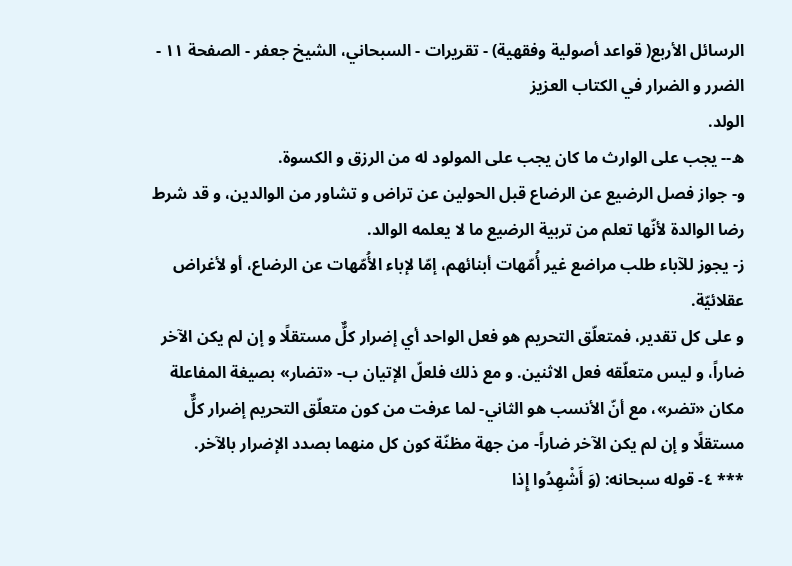الرسائل الأربع( قواعد أصولية وفقهية) - تقريرات - السبحاني، الشيخ جعفر - الصفحة ١١ - الضرر و الضرار في الكتاب العزيز
الولد.
ه-- يجب على الوارث ما كان يجب على المولود له من الرزق و الكسوة.
و- جواز فصل الرضيع عن الرضاع قبل الحولين عن تراض و تشاور من الوالدين، و قد شرط رضا الوالدة لأنّها تعلم من تربية الرضيع ما لا يعلمه الوالد.
ز- يجوز للآباء طلب مراضع غير أُمّهات أبنائهم، إمّا لإباء الأُمّهات عن الرضاع، أو لأغراض عقلائيّة.
و على كل تقدير، فمتعلّق التحريم هو فعل الواحد أي إضرار كلٌّ مستقلًا و إن لم يكن الآخر ضاراً، و ليس متعلّقه فعل الاثنين. و مع ذلك فلعلّ الإتيان ب- «تضار» بصيغة المفاعلة مكان «تضر»، مع أنّ الأنسب هو الثاني- لما عرفت من كون متعلّق التحريم إضرار كلٌّ مستقلًا و إن لم يكن الآخر ضاراً- من جهة مظنّة كون كل منهما بصدد الإضرار بالآخر.
*** ٤- قوله سبحانه: (وَ أَشْهِدُوا إِذا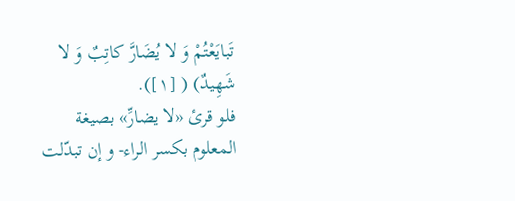تَبايَعْتُمْ وَ لا يُضَارَّ كاتِبٌ وَ لا شَهِيدٌ) ( [١]).
فلو قرئ «لا يضارِّ» بصيغة المعلوم بكسر الراء- و إن تبدّلت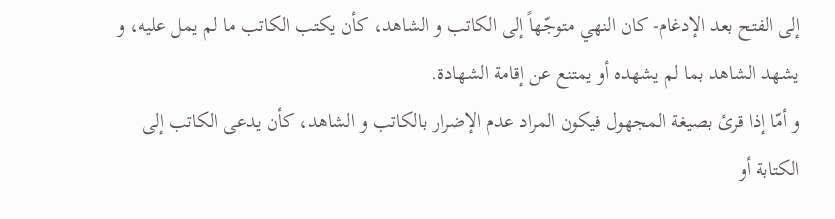إلى الفتح بعد الإدغام- كان النهي متوجّهاً إلى الكاتب و الشاهد، كأن يكتب الكاتب ما لم يمل عليه، و يشهد الشاهد بما لم يشهده أو يمتنع عن إقامة الشهادة.
و أمّا إذا قرئ بصيغة المجهول فيكون المراد عدم الإضرار بالكاتب و الشاهد، كأن يدعى الكاتب إلى الكتابة أو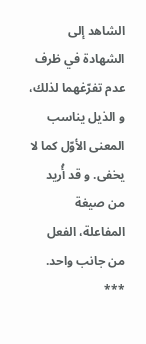الشاهد إلى الشهادة في ظرف عدم تفرّغهما لذلك، و الذيل يناسب المعنى الأوّل كما لا يخفى. و قد أُريد من صيغة المفاعلة، الفعل من جانب واحد.
***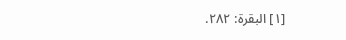[١] البقرة: ٢٨٢.